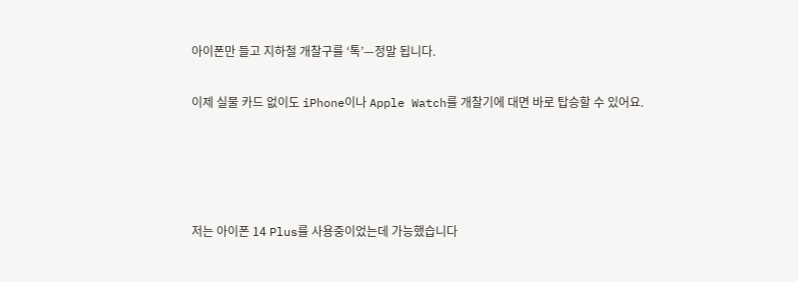아이폰만 들고 지하철 개찰구를 ‘톡’—정말 됩니다.

이제 실물 카드 없이도 iPhone이나 Apple Watch를 개찰기에 대면 바로 탑승할 수 있어요.




저는 아이폰 14 Plus를 사용중이었는데 가능했습니다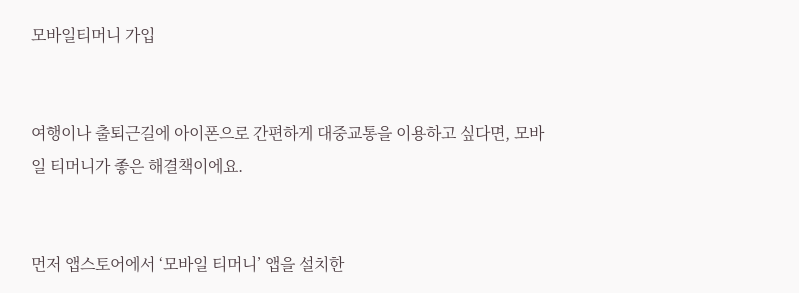모바일티머니 가입


여행이나 출퇴근길에 아이폰으로 간편하게 대중교통을 이용하고 싶다면, 모바일 티머니가 좋은 해결책이에요.


먼저 앱스토어에서 ‘모바일 티머니’ 앱을 설치한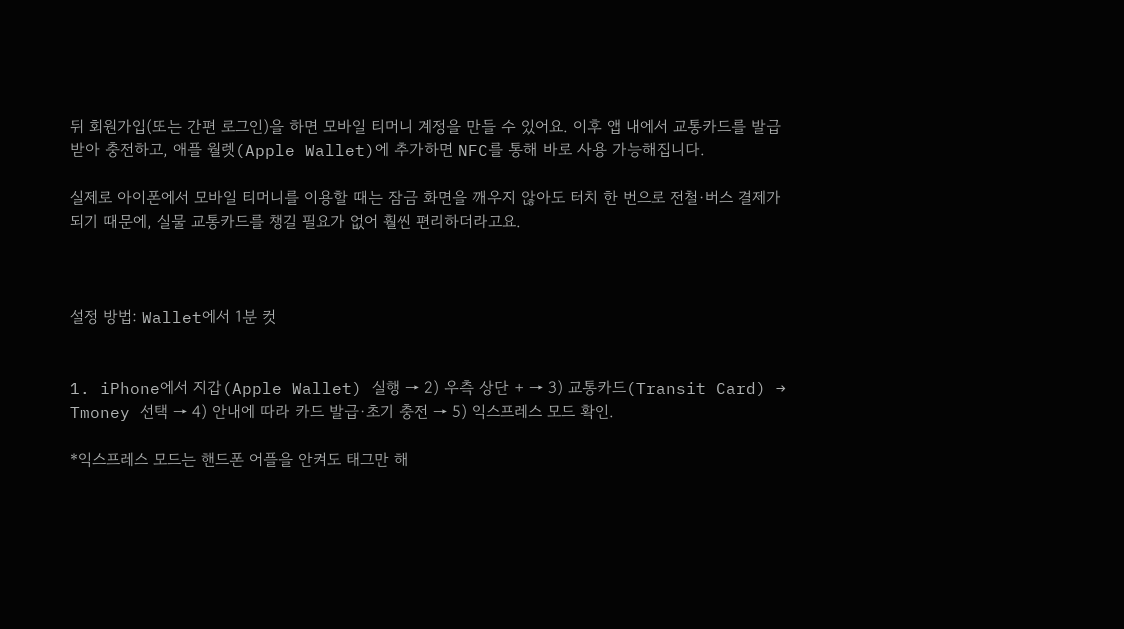뒤 회원가입(또는 간편 로그인)을 하면 모바일 티머니 계정을 만들 수 있어요. 이후 앱 내에서 교통카드를 발급받아 충전하고, 애플 월렛(Apple Wallet)에 추가하면 NFC를 통해 바로 사용 가능해집니다.

실제로 아이폰에서 모바일 티머니를 이용할 때는 잠금 화면을 깨우지 않아도 터치 한 번으로 전철·버스 결제가 되기 때문에, 실물 교통카드를 챙길 필요가 없어 훨씬 편리하더라고요.



설정 방법: Wallet에서 1분 컷


1. iPhone에서 지갑(Apple Wallet) 실행 → 2) 우측 상단 + → 3) 교통카드(Transit Card) → Tmoney 선택 → 4) 안내에 따라 카드 발급·초기 충전 → 5) 익스프레스 모드 확인.

*익스프레스 모드는 핸드폰 어플을 안켜도 태그만 해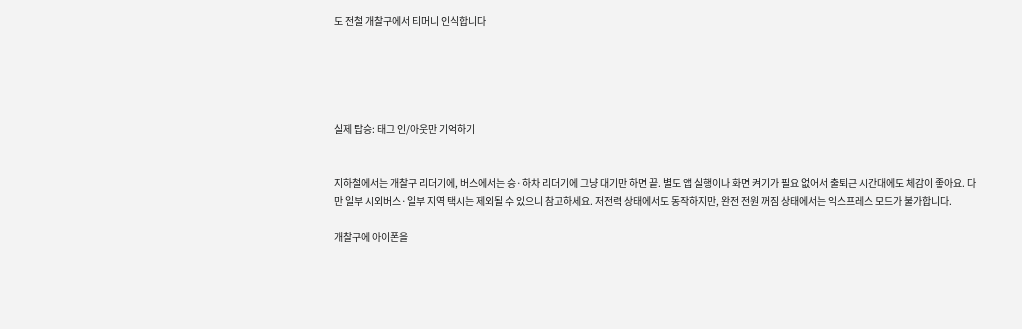도 전철 개찰구에서 티머니 인식합니다





실제 탑승: 태그 인/아웃만 기억하기


지하철에서는 개찰구 리더기에, 버스에서는 승·하차 리더기에 그냥 대기만 하면 끝. 별도 앱 실행이나 화면 켜기가 필요 없어서 출퇴근 시간대에도 체감이 좋아요. 다만 일부 시외버스·일부 지역 택시는 제외될 수 있으니 참고하세요. 저전력 상태에서도 동작하지만, 완전 전원 꺼짐 상태에서는 익스프레스 모드가 불가합니다.

개찰구에 아이폰을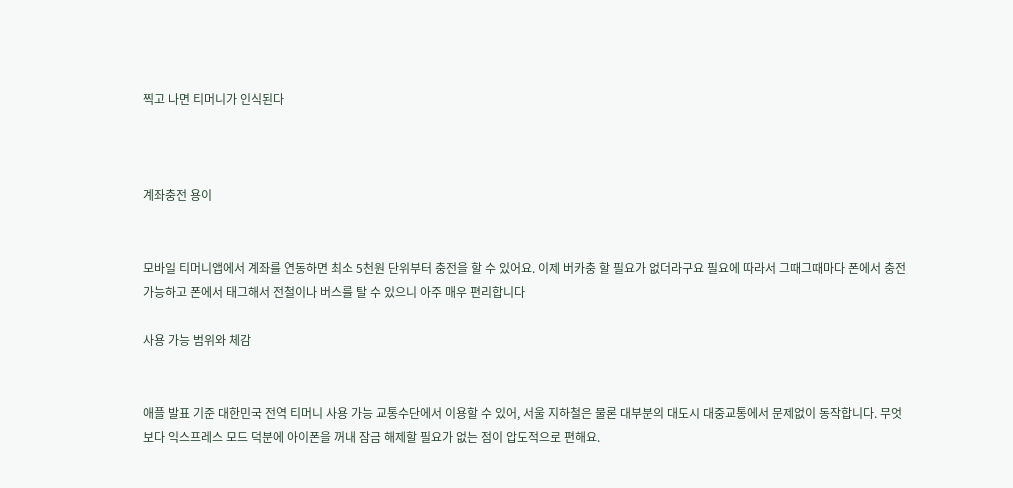찍고 나면 티머니가 인식된다



계좌충전 용이


모바일 티머니앱에서 계좌를 연동하면 최소 5천원 단위부터 충전을 할 수 있어요. 이제 버카충 할 필요가 없더라구요 필요에 따라서 그때그때마다 폰에서 충전 가능하고 폰에서 태그해서 전철이나 버스를 탈 수 있으니 아주 매우 편리합니다

사용 가능 범위와 체감


애플 발표 기준 대한민국 전역 티머니 사용 가능 교통수단에서 이용할 수 있어, 서울 지하철은 물론 대부분의 대도시 대중교통에서 문제없이 동작합니다. 무엇보다 익스프레스 모드 덕분에 아이폰을 꺼내 잠금 해제할 필요가 없는 점이 압도적으로 편해요.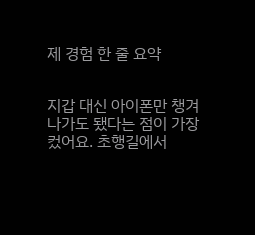제 경험 한 줄 요약


지갑 대신 아이폰만 챙겨 나가도 됐다는 점이 가장 컸어요. 초행길에서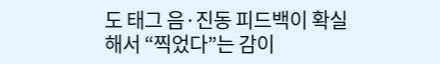도 태그 음·진동 피드백이 확실해서 “찍었다”는 감이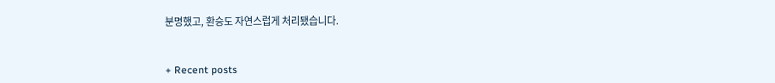분명했고, 환승도 자연스럽게 처리됐습니다.


+ Recent posts